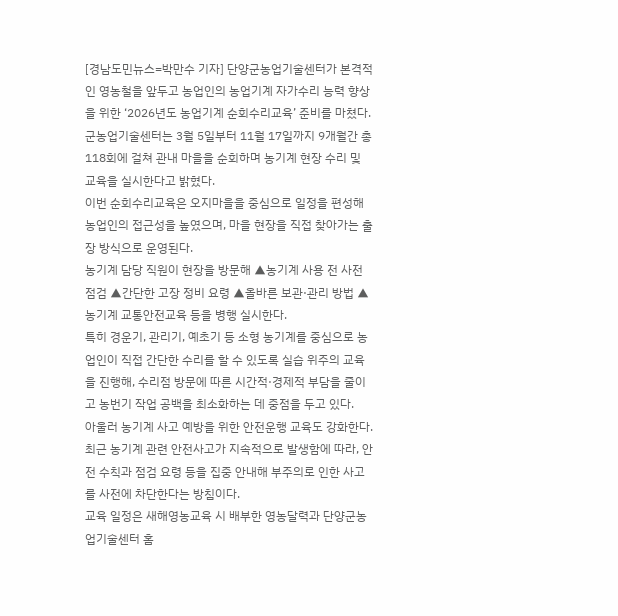[경남도민뉴스=박만수 기자] 단양군농업기술센터가 본격적인 영농철을 앞두고 농업인의 농업기계 자가수리 능력 향상을 위한 ‘2026년도 농업기계 순회수리교육’ 준비를 마쳤다.
군농업기술센터는 3월 5일부터 11월 17일까지 9개월간 총 118회에 걸쳐 관내 마을을 순회하며 농기계 현장 수리 및 교육을 실시한다고 밝혔다.
이번 순회수리교육은 오지마을을 중심으로 일정을 편성해 농업인의 접근성을 높였으며, 마을 현장을 직접 찾아가는 출장 방식으로 운영된다.
농기계 담당 직원이 현장을 방문해 ▲농기계 사용 전 사전점검 ▲간단한 고장 정비 요령 ▲올바른 보관·관리 방법 ▲농기계 교통안전교육 등을 병행 실시한다.
특히 경운기, 관리기, 예초기 등 소형 농기계를 중심으로 농업인이 직접 간단한 수리를 할 수 있도록 실습 위주의 교육을 진행해, 수리점 방문에 따른 시간적·경제적 부담을 줄이고 농번기 작업 공백을 최소화하는 데 중점을 두고 있다.
아울러 농기계 사고 예방을 위한 안전운행 교육도 강화한다.
최근 농기계 관련 안전사고가 지속적으로 발생함에 따라, 안전 수칙과 점검 요령 등을 집중 안내해 부주의로 인한 사고를 사전에 차단한다는 방침이다.
교육 일정은 새해영농교육 시 배부한 영농달력과 단양군농업기술센터 홈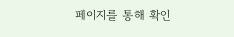페이지를 통해 확인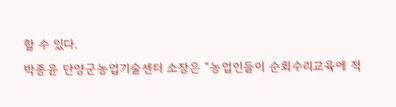할 수 있다.
박종윤 단양군농업기술센터 소장은 “농업인들이 순회수리교육에 적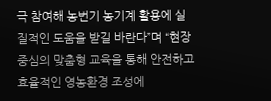극 참여해 농번기 농기계 활용에 실질적인 도움을 받길 바란다”며 “현장 중심의 맞춤형 교육을 통해 안전하고 효율적인 영농환경 조성에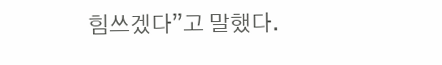힘쓰겠다”고 말했다.